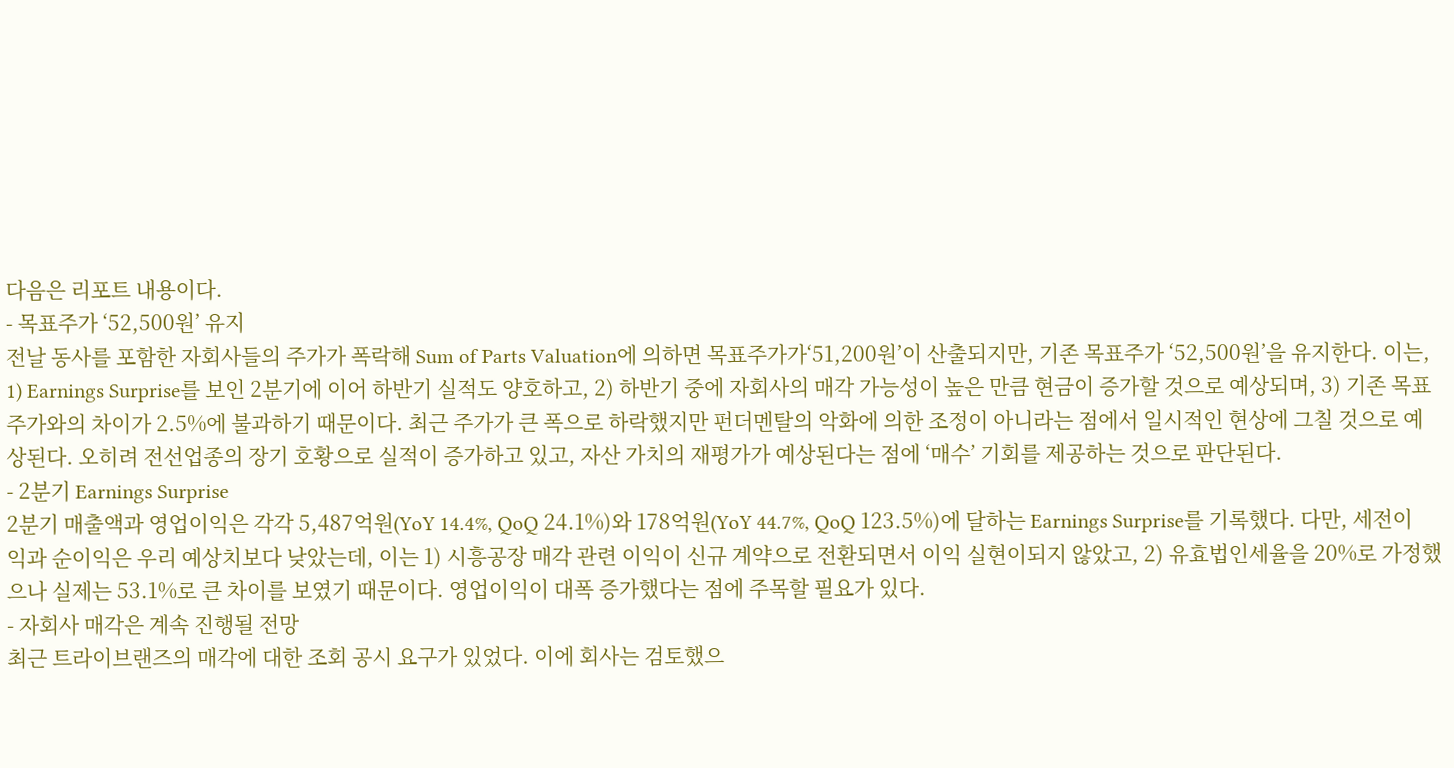다음은 리포트 내용이다.
- 목표주가 ‘52,500원’ 유지
전날 동사를 포함한 자회사들의 주가가 폭락해 Sum of Parts Valuation에 의하면 목표주가가‘51,200원’이 산출되지만, 기존 목표주가 ‘52,500원’을 유지한다. 이는, 1) Earnings Surprise를 보인 2분기에 이어 하반기 실적도 양호하고, 2) 하반기 중에 자회사의 매각 가능성이 높은 만큼 현금이 증가할 것으로 예상되며, 3) 기존 목표주가와의 차이가 2.5%에 불과하기 때문이다. 최근 주가가 큰 폭으로 하락했지만 펀더멘탈의 악화에 의한 조정이 아니라는 점에서 일시적인 현상에 그칠 것으로 예상된다. 오히려 전선업종의 장기 호황으로 실적이 증가하고 있고, 자산 가치의 재평가가 예상된다는 점에 ‘매수’ 기회를 제공하는 것으로 판단된다.
- 2분기 Earnings Surprise
2분기 매출액과 영업이익은 각각 5,487억원(YoY 14.4%, QoQ 24.1%)와 178억원(YoY 44.7%, QoQ 123.5%)에 달하는 Earnings Surprise를 기록했다. 다만, 세전이익과 순이익은 우리 예상치보다 낮았는데, 이는 1) 시흥공장 매각 관련 이익이 신규 계약으로 전환되면서 이익 실현이되지 않았고, 2) 유효법인세율을 20%로 가정했으나 실제는 53.1%로 큰 차이를 보였기 때문이다. 영업이익이 대폭 증가했다는 점에 주목할 필요가 있다.
- 자회사 매각은 계속 진행될 전망
최근 트라이브랜즈의 매각에 대한 조회 공시 요구가 있었다. 이에 회사는 검토했으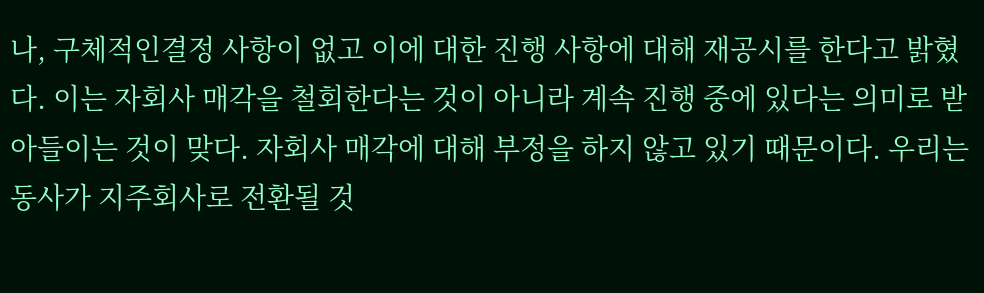나, 구체적인결정 사항이 없고 이에 대한 진행 사항에 대해 재공시를 한다고 밝혔다. 이는 자회사 매각을 철회한다는 것이 아니라 계속 진행 중에 있다는 의미로 받아들이는 것이 맞다. 자회사 매각에 대해 부정을 하지 않고 있기 때문이다. 우리는 동사가 지주회사로 전환될 것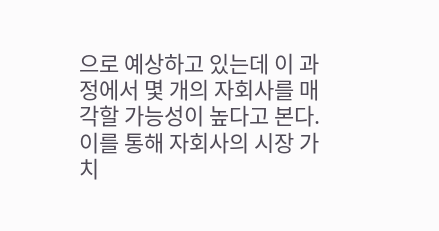으로 예상하고 있는데 이 과정에서 몇 개의 자회사를 매각할 가능성이 높다고 본다. 이를 통해 자회사의 시장 가치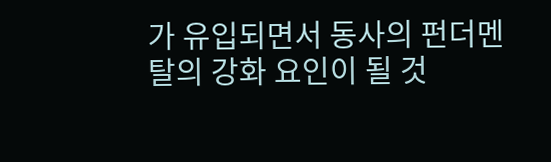가 유입되면서 동사의 펀더멘탈의 강화 요인이 될 것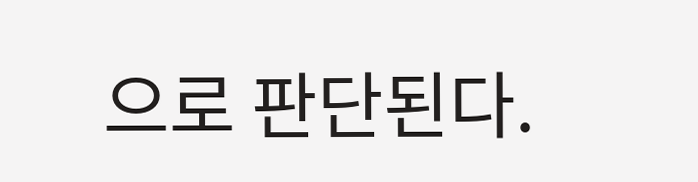으로 판단된다.